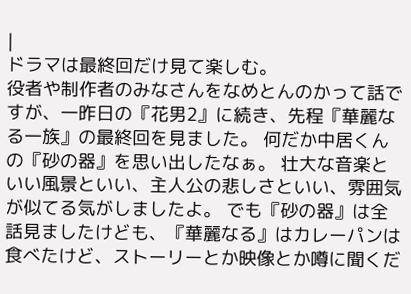|
ドラマは最終回だけ見て楽しむ。
役者や制作者のみなさんをなめとんのかって話ですが、一昨日の『花男2』に続き、先程『華麗なる一族』の最終回を見ました。 何だか中居くんの『砂の器』を思い出したなぁ。 壮大な音楽といい風景といい、主人公の悲しさといい、雰囲気が似てる気がしましたよ。 でも『砂の器』は全話見ましたけども、『華麗なる』はカレーパンは食べたけど、ストーリーとか映像とか噂に聞くだ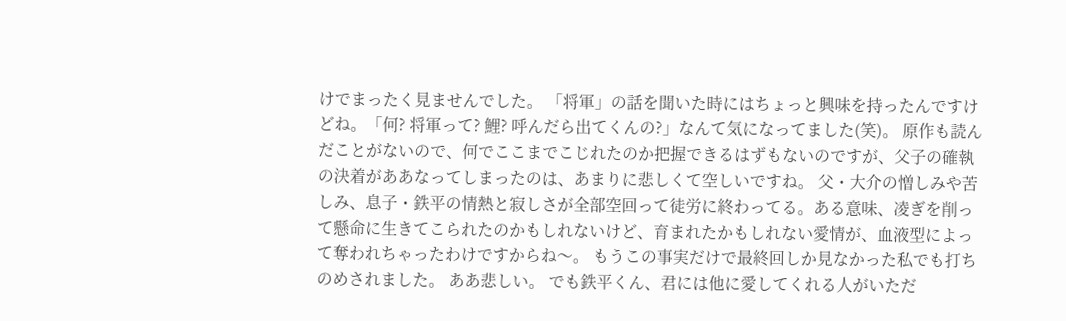けでまったく見ませんでした。 「将軍」の話を聞いた時にはちょっと興味を持ったんですけどね。「何? 将軍って? 鯉? 呼んだら出てくんの?」なんて気になってました(笑)。 原作も読んだことがないので、何でここまでこじれたのか把握できるはずもないのですが、父子の確執の決着がああなってしまったのは、あまりに悲しくて空しいですね。 父・大介の憎しみや苦しみ、息子・鉄平の情熱と寂しさが全部空回って徒労に終わってる。ある意味、凌ぎを削って懸命に生きてこられたのかもしれないけど、育まれたかもしれない愛情が、血液型によって奪われちゃったわけですからね〜。 もうこの事実だけで最終回しか見なかった私でも打ちのめされました。 ああ悲しい。 でも鉄平くん、君には他に愛してくれる人がいただ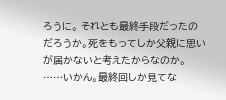ろうに。 それとも最終手段だったのだろうか。死をもってしか父親に思いが届かないと考えたからなのか。 ……いかん。最終回しか見てな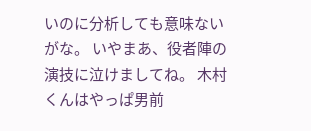いのに分析しても意味ないがな。 いやまあ、役者陣の演技に泣けましてね。 木村くんはやっぱ男前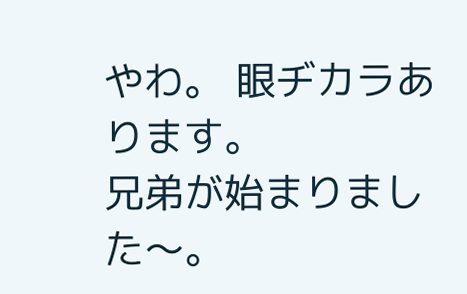やわ。 眼ヂカラあります。
兄弟が始まりました〜。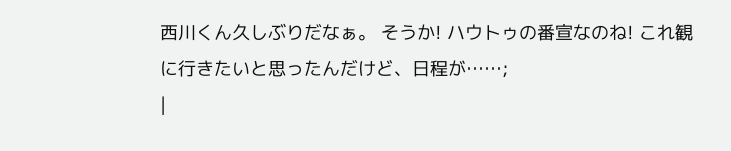西川くん久しぶりだなぁ。 そうか! ハウトゥの番宣なのね! これ観に行きたいと思ったんだけど、日程が……;
|